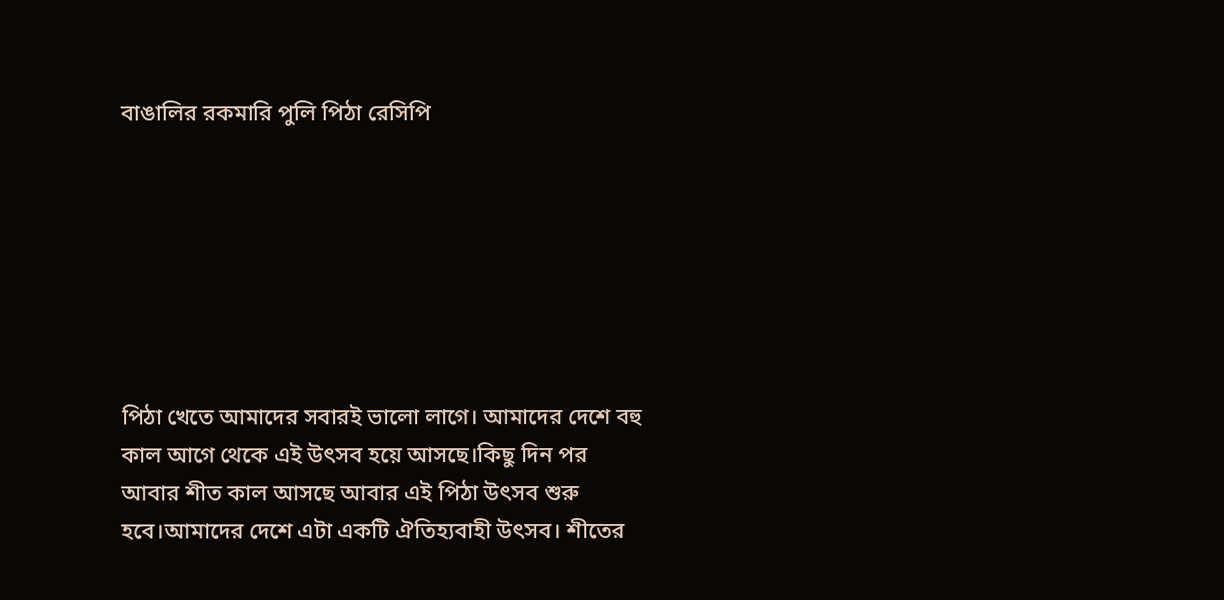বাঙালির রকমারি পুলি পিঠা রেসিপি







পিঠা খেতে আমাদের সবারই ভালো লাগে। আমাদের দেশে বহু কাল আগে থেকে এই উৎসব হয়ে আসছে।কিছু দিন পর আবার শীত কাল আসছে আবার এই পিঠা উৎসব শুরু হবে।আমাদের দেশে এটা একটি ঐতিহ্যবাহী উৎসব। শীতের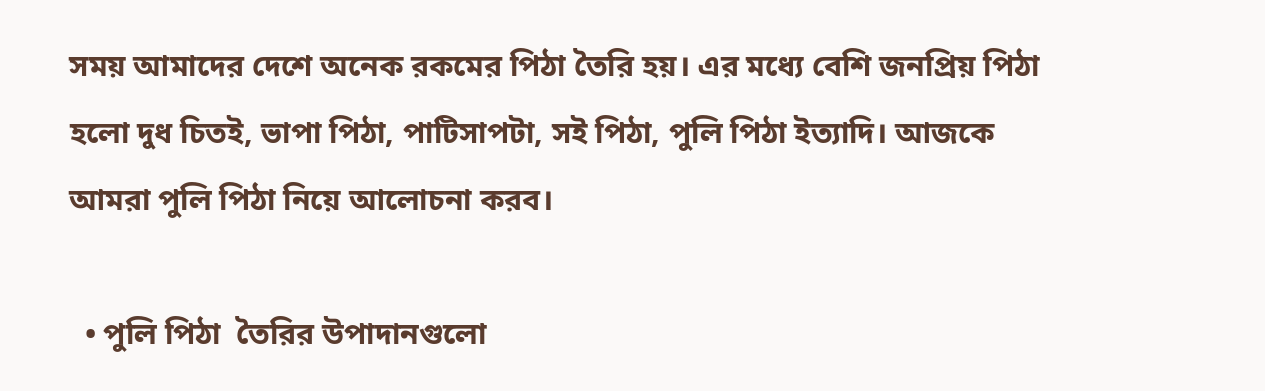সময় আমাদের দেশে অনেক রকমের পিঠা তৈরি হয়। এর মধ্যে বেশি জনপ্রিয় পিঠা হলো দুধ চিতই, ভাপা পিঠা, পাটিসাপটা, সই পিঠা, পুলি পিঠা ইত্যাদি। আজকে আমরা পুলি পিঠা নিয়ে আলোচনা করব।

  • পুলি পিঠা  তৈরির উপাদানগুলো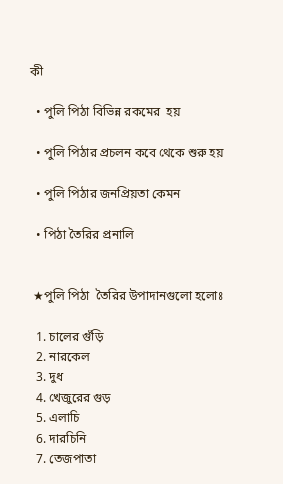কী

  • পুলি পিঠা বিভিন্ন রকমের  হয়

  • পুলি পিঠার প্রচলন কবে থেকে শুরু হয়

  • পুলি পিঠার জনপ্রিয়তা কেমন

  • পিঠা তৈরির প্রনালি


 ★পুলি পিঠা  তৈরির উপাদানগুলো হলোঃ

  1. চালের গুঁড়ি
  2. নারকেল
  3. দুধ
  4. খেজুরের গুড়
  5. এলাচি
  6. দারচিনি
  7. তেজপাতা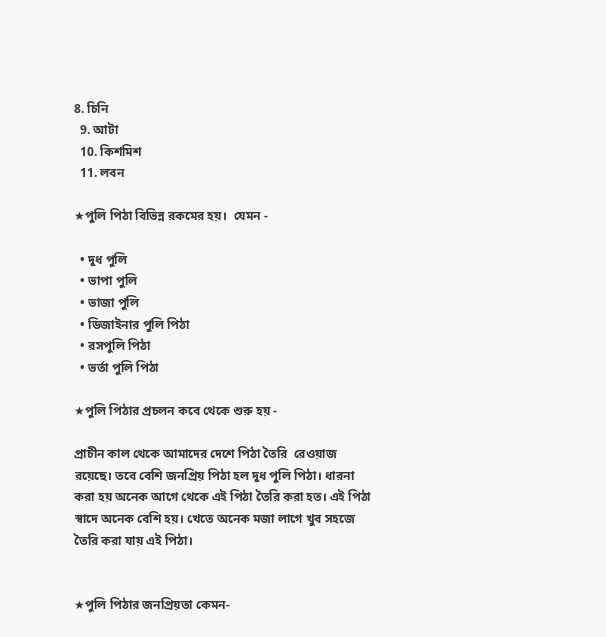8. চিনি
  9. আটা
  10. কিশমিশ
  11. লবন

★পুলি পিঠা বিভিন্ন রকমের হয়।  যেমন -

  • দুধ পুলি
  • ভাপা পুলি
  • ভাজা পুলি
  • ডিজাইনার পুলি পিঠা
  • রসপুলি পিঠা
  • ভর্তা পুলি পিঠা

★পুলি পিঠার প্রচলন কবে থেকে শুরু হয় -

প্রাচীন কাল থেকে আমাদের দেশে পিঠা তৈরি  রেওয়াজ রয়েছে। তবে বেশি জনপ্রিয় পিঠা হল দুধ পুলি পিঠা। ধারনা করা হয় অনেক আগে থেকে এই পিঠা তৈরি করা হত। এই পিঠা স্বাদে অনেক বেশি হয়। খেতে অনেক মজা লাগে খুব সহজে তৈরি করা যায় এই পিঠা।


★পুলি পিঠার জনপ্রিয়তা কেমন-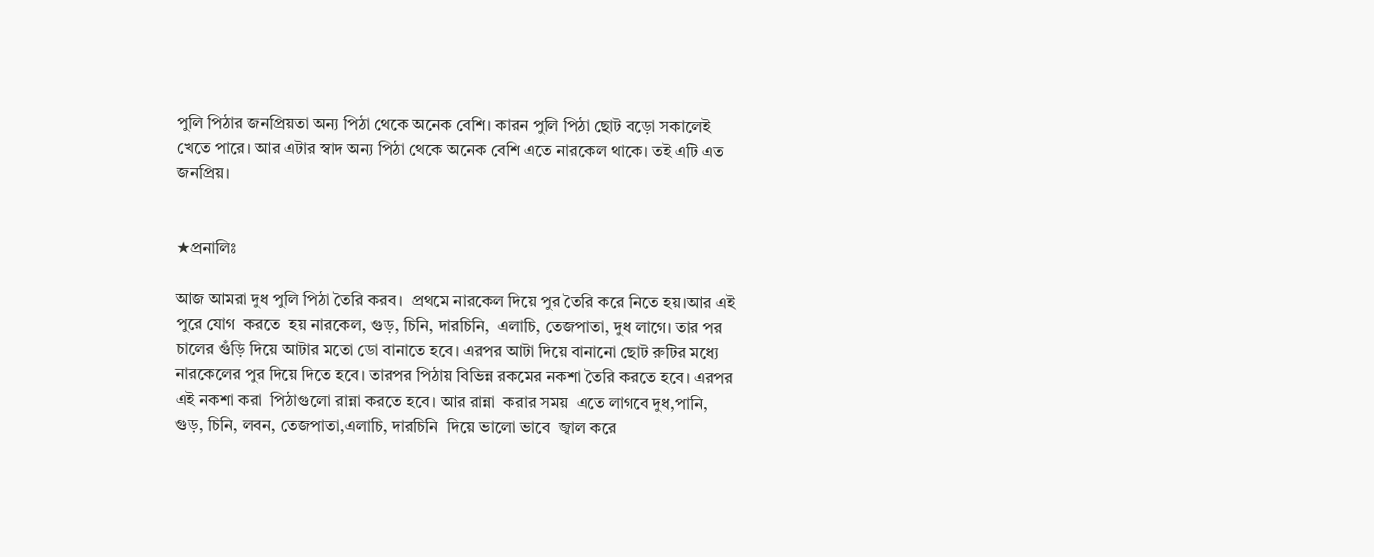পুলি পিঠার জনপ্রিয়তা অন্য পিঠা থেকে অনেক বেশি। কারন পুলি পিঠা ছোট বড়ো সকালেই খেতে পারে। আর এটার স্বাদ অন্য পিঠা থেকে অনেক বেশি এতে নারকেল থাকে। তই এটি এত জনপ্রিয়।


★প্রনালিঃ

আজ আমরা দুধ পুলি পিঠা তৈরি করব।  প্রথমে নারকেল দিয়ে পুর তৈরি করে নিতে হয়।আর এই পুরে যোগ  করতে  হয় নারকেল, গুড়, চিনি, দারচিনি,  এলাচি, তেজপাতা, দুধ লাগে। তার পর চালের গুঁড়ি দিয়ে আটার মতো ডো বানাতে হবে। এরপর আটা দিয়ে বানানো ছোট রুটির মধ্যে নারকেলের পুর দিয়ে দিতে হবে। তারপর পিঠায় বিভিন্ন রকমের নকশা তৈরি করতে হবে। এরপর এই নকশা করা  পিঠাগুলো রান্না করতে হবে। আর রান্না  করার সময়  এতে লাগবে দুধ,পানি, গুড়, চিনি, লবন, তেজপাতা,এলাচি, দারচিনি  দিয়ে ভালো ভাবে  জ্বাল করে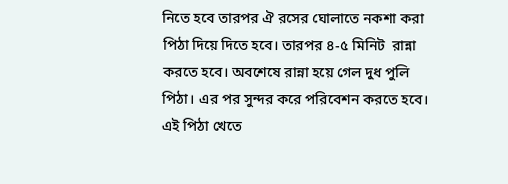নিতে হবে তারপর ঐ রসের ঘোলাতে নকশা করা পিঠা দিয়ে দিতে হবে। তারপর ৪-৫ মিনিট  রান্না করতে হবে। অবশেষে রান্না হয়ে গেল দুধ পুলি পিঠা। এর পর সুন্দর করে পরিবেশন করতে হবে। এই পিঠা খেতে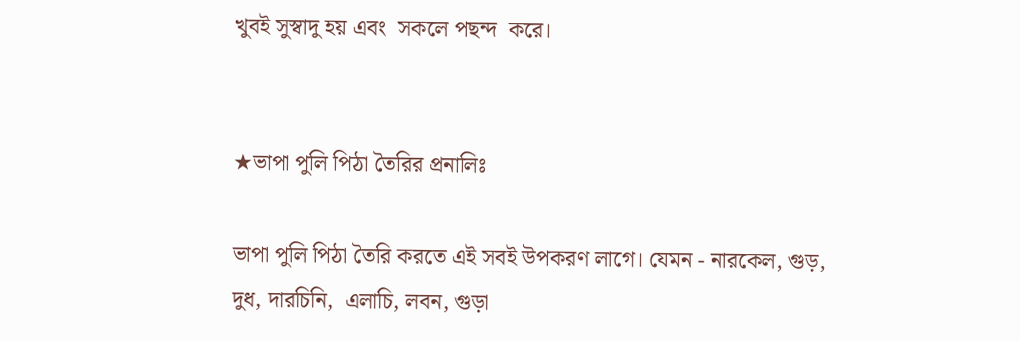খুবই সুস্বাদু হয় এবং  সকলে পছন্দ  করে।


★ভাপা পুলি পিঠা তৈরির প্রনালিঃ

ভাপা পুলি পিঠা তৈরি করতে এই সবই উপকরণ লাগে। যেমন - নারকেল, গুড়, দুধ, দারচিনি,  এলাচি, লবন, গুড়া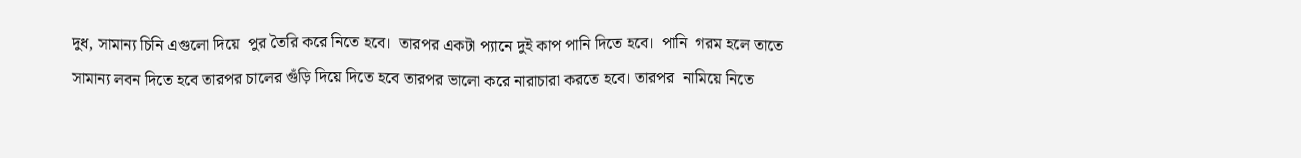দুধ, সামান্য চিনি এগুলো দিয়ে  পুর তৈরি করে নিতে হবে।  তারপর একটা প্যানে দুই কাপ পানি দিতে হবে।  পানি  গরম হলে তাতে সামান্য লবন দিতে হবে তারপর চালের গুঁড়ি দিয়ে দিতে হবে তারপর ভালো করে নারাচারা করতে হবে। তারপর  নামিয়ে নিতে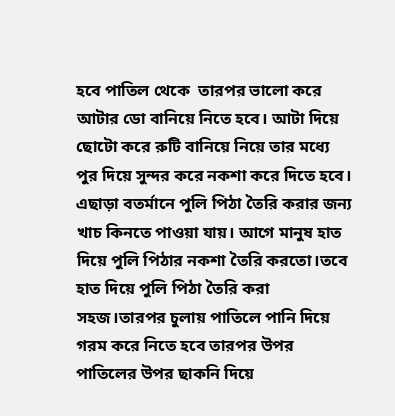হবে পাতিল থেকে  তারপর ভালো করে আটার ডো বানিয়ে নিতে হবে। আটা দিয়ে ছোটো করে রুটি বানিয়ে নিয়ে তার মধ্যে পুর দিয়ে সুন্দর করে নকশা করে দিতে হবে। এছাড়া বতর্মানে পুলি পিঠা তৈরি করার জন্য খাচ কিনতে পাওয়া যায়। আগে মানুষ হাত দিয়ে পুলি পিঠার নকশা তৈরি করতো।তবে হাত দিয়ে পুলি পিঠা তৈরি করা সহজ।তারপর চুলায় পাতিলে পানি দিয়ে গরম করে নিতে হবে তারপর উপর পাতিলের উপর ছাকনি দিয়ে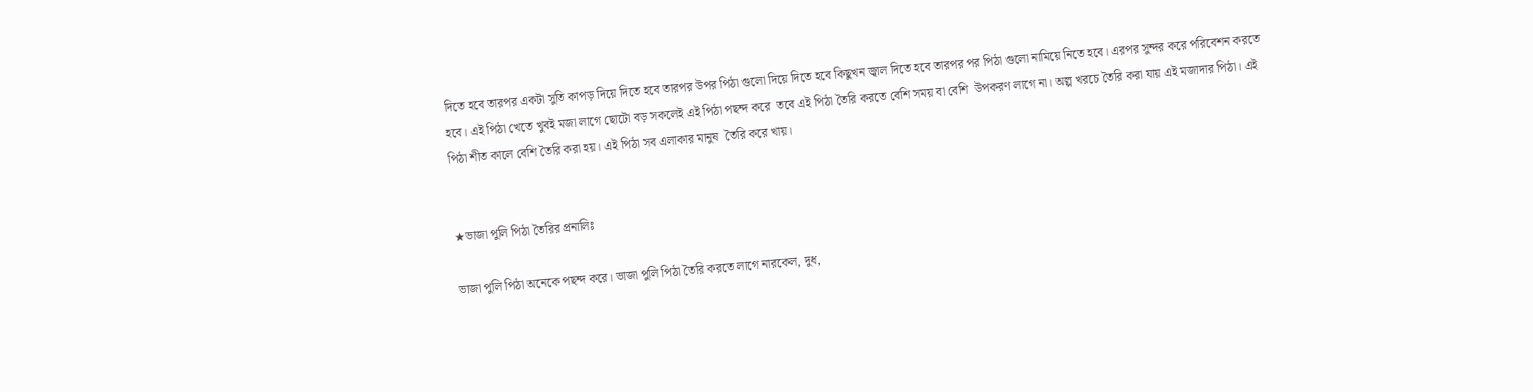দিতে হবে তারপর একটা সুতি কাপড় দিয়ে দিতে হবে তারপর উপর পিঠা গুলো দিয়ে দিতে হবে কিছুখন জ্বাল দিতে হবে তারপর পর পিঠা গুলো নামিয়ে নিতে হবে। এরপর সুন্দর করে পরিবেশন করতে হবে। এই পিঠা খেতে খুবই মজা লাগে ছোটো বড় সকলেই এই পিঠা পছন্দ করে  তবে এই পিঠা তৈরি করতে বেশি সময় বা বেশি  উপকরণ লাগে না। অল্প খরচে তৈরি করা যায় এই মজাদার পিঠা। এই পিঠা শীত কালে বেশি তৈরি করা হয়। এই পিঠা সব এলাকার মানুষ  তৈরি করে খায়।


★ভাজা পুলি পিঠা তৈরির প্রনালিঃ

ভাজা পুলি পিঠা অনেকে পছন্দ করে। ভাজা পুলি পিঠা তৈরি করতে লাগে নারকেল, দুধ,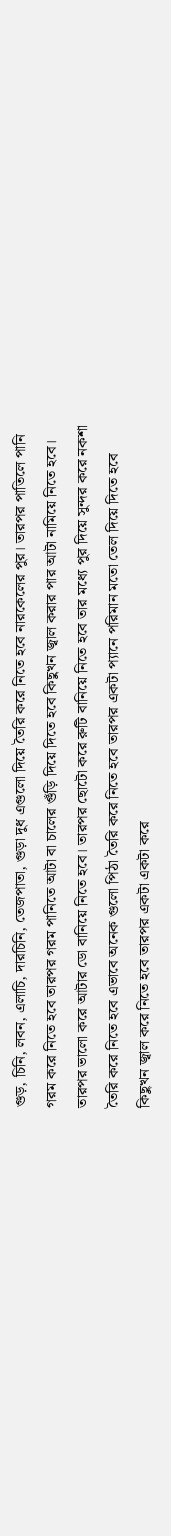গুড়, চিনি, লবন, এলাচি, দারচিনি, তেজপাতা, গুড়া দুধ এগুলো দিয়ে তৈরি করে নিতে হবে নারকেলের পুর। তারপর পাতিলে পানি গরম করে নিতে হবে তারপর গরম পানিতে আটা বা চালের গুঁড়ি দিয়ে দিতে হবে কিছুখন জ্বাল করার পার আটা নামিয়ে নিতে হবে। তারপর ভালো করে আটার ডো বানিয়ে নিতে হবে। তারপর ছোটো করে রুটি বানিয়ে নিতে হবে তার মধ্যে পুর দিয়ে সুন্দর করে নকশা তৈরি করে নিতে হবে এভাবে অনেক গুলো পিঠা তৈরি করে নিতে হবে তারপর একটা প্যানে পরিমান মতো তেল দিয়ে দিতে হবে কিছুখন জ্বাল করে নিতে হবে তারপর একটা একটা করে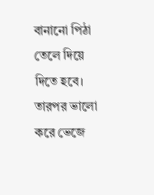বানানো পিঠা তেলে দিয়ে দিতে হবে। তারপর ভালো করে ভেজে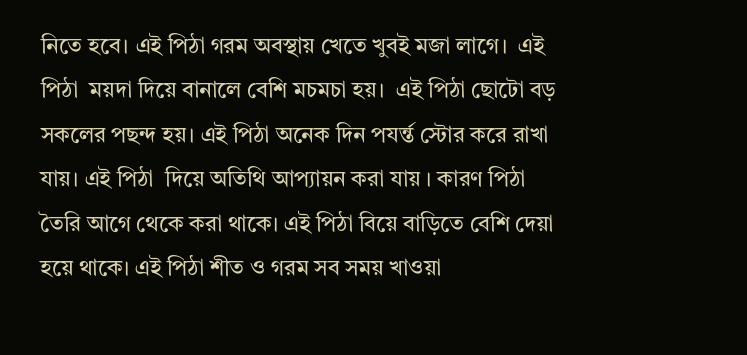নিতে হবে। এই পিঠা গরম অবস্থায় খেতে খুবই মজা লাগে।  এই পিঠা  ময়দা দিয়ে বানালে বেশি মচমচা হয়।  এই পিঠা ছোটো বড় সকলের পছন্দ হয়। এই পিঠা অনেক দিন পযর্ন্ত স্টোর করে রাখা যায়। এই পিঠা  দিয়ে অতিথি আপ্যায়ন করা যায় । কারণ পিঠা তৈরি আগে থেকে করা থাকে। এই পিঠা বিয়ে বাড়িতে বেশি দেয়া হয়ে থাকে। এই পিঠা শীত ও গরম সব সময় খাওয়া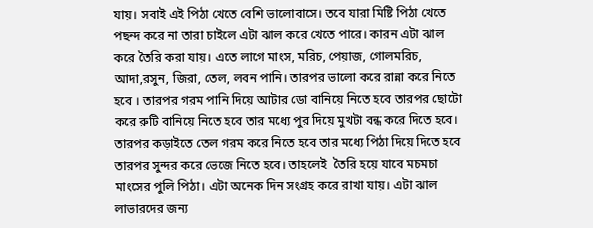যায়। সবাই এই পিঠা খেতে বেশি ভালোবাসে। তবে যারা মিষ্টি পিঠা খেতে পছন্দ করে না তারা চাইলে এটা ঝাল করে খেতে পারে। কারন এটা ঝাল করে তৈরি করা যায়। এতে লাগে মাংস, মরিচ, পেয়াজ, গোলমরিচ, আদা,রসুন, জিরা, তেল, লবন পানি। তারপর ভালো করে রান্না করে নিতে হবে । তারপর গরম পানি দিয়ে আটার ডো বানিয়ে নিতে হবে তারপর ছোটো করে রুটি বানিয়ে নিতে হবে তার মধ্যে পুর দিয়ে মুখটা বন্ধ করে দিতে হবে। তারপর কড়াইতে তেল গরম করে নিতে হবে তার মধ্যে পিঠা দিয়ে দিতে হবে তারপর সুন্দর করে ভেজে নিতে হবে। তাহলেই  তৈরি হয়ে যাবে মচমচা মাংসের পুলি পিঠা। এটা অনেক দিন সংগ্রহ করে রাখা যায়। এটা ঝাল লাভারদের জন্য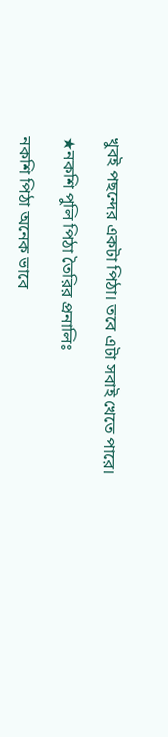খুবই পছন্দের একটা পিঠা। তবে এটা সবাই খেতে পারে।

★নকশি পুলি পিঠা তৈরির প্রনালিঃ

নকশি পিঠা অনেক ভাবে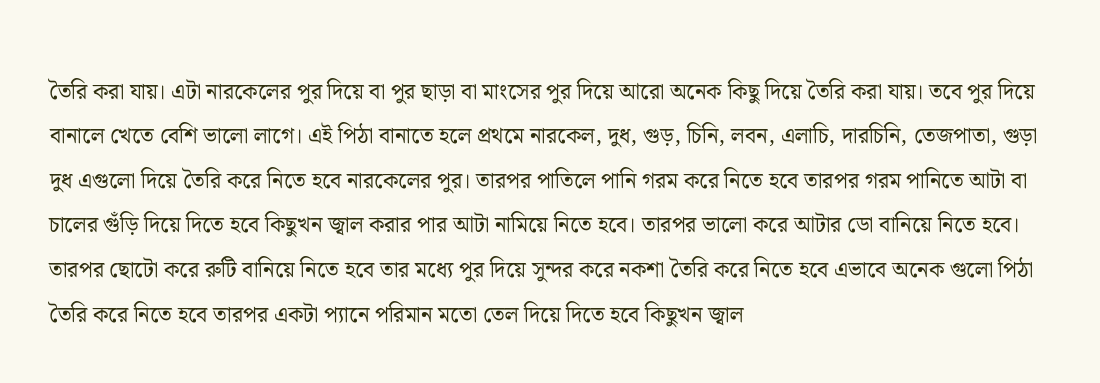তৈরি করা যায়। এটা নারকেলের পুর দিয়ে বা পুর ছাড়া বা মাংসের পুর দিয়ে আরো অনেক কিছু দিয়ে তৈরি করা যায়। তবে পুর দিয়ে বানালে খেতে বেশি ভালো লাগে। এই পিঠা বানাতে হলে প্রথমে নারকেল, দুধ, গুড়, চিনি, লবন, এলাচি, দারচিনি, তেজপাতা, গুড়া দুধ এগুলো দিয়ে তৈরি করে নিতে হবে নারকেলের পুর। তারপর পাতিলে পানি গরম করে নিতে হবে তারপর গরম পানিতে আটা বা চালের গুঁড়ি দিয়ে দিতে হবে কিছুখন জ্বাল করার পার আটা নামিয়ে নিতে হবে। তারপর ভালো করে আটার ডো বানিয়ে নিতে হবে। তারপর ছোটো করে রুটি বানিয়ে নিতে হবে তার মধ্যে পুর দিয়ে সুন্দর করে নকশা তৈরি করে নিতে হবে এভাবে অনেক গুলো পিঠা তৈরি করে নিতে হবে তারপর একটা প্যানে পরিমান মতো তেল দিয়ে দিতে হবে কিছুখন জ্বাল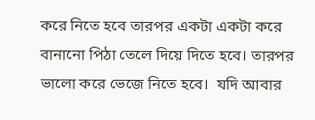করে নিতে হবে তারপর একটা একটা করে বানানো পিঠা তেলে দিয়ে দিতে হবে। তারপর ভালো করে ভেজে নিতে হবে।  যদি আবার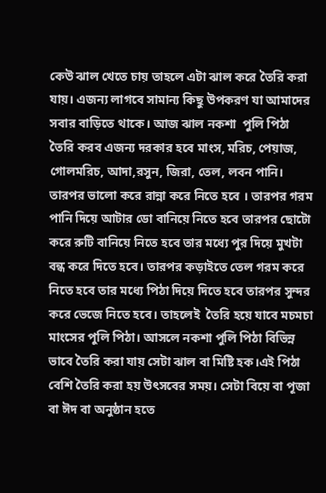কেউ ঝাল খেতে চায় তাহলে এটা ঝাল করে তৈরি করা যায়। এজন্য লাগবে সামান্য কিছু উপকরণ যা আমাদের সবার বাড়িতে থাকে। আজ ঝাল নকশা  পুলি পিঠা তৈরি করব এজন্য দরকার হবে মাংস, মরিচ, পেয়াজ, গোলমরিচ, আদা,রসুন, জিরা, তেল, লবন পানি। তারপর ভালো করে রান্না করে নিতে হবে । তারপর গরম পানি দিয়ে আটার ডো বানিয়ে নিতে হবে তারপর ছোটো করে রুটি বানিয়ে নিতে হবে তার মধ্যে পুর দিয়ে মুখটা বন্ধ করে দিতে হবে। তারপর কড়াইতে তেল গরম করে নিতে হবে তার মধ্যে পিঠা দিয়ে দিতে হবে তারপর সুন্দর করে ভেজে নিতে হবে। তাহলেই  তৈরি হয়ে যাবে মচমচা মাংসের পুলি পিঠা। আসলে নকশা পুলি পিঠা বিভিন্ন ভাবে তৈরি করা যায় সেটা ঝাল বা মিষ্টি হক।এই পিঠা বেশি তৈরি করা হয় উৎসবের সময়। সেটা বিয়ে বা পূজা বা ঈদ বা অনুষ্ঠান হতে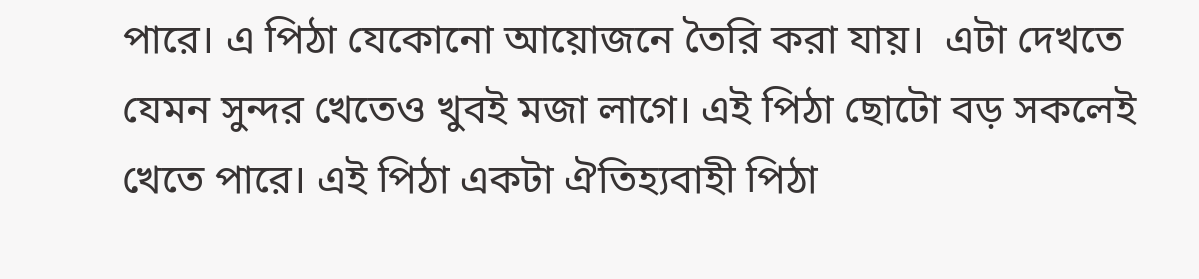পারে। এ পিঠা যেকোনো আয়োজনে তৈরি করা যায়।  এটা দেখতে যেমন সুন্দর খেতেও খুবই মজা লাগে। এই পিঠা ছোটো বড় সকলেই খেতে পারে। এই পিঠা একটা ঐতিহ্যবাহী পিঠা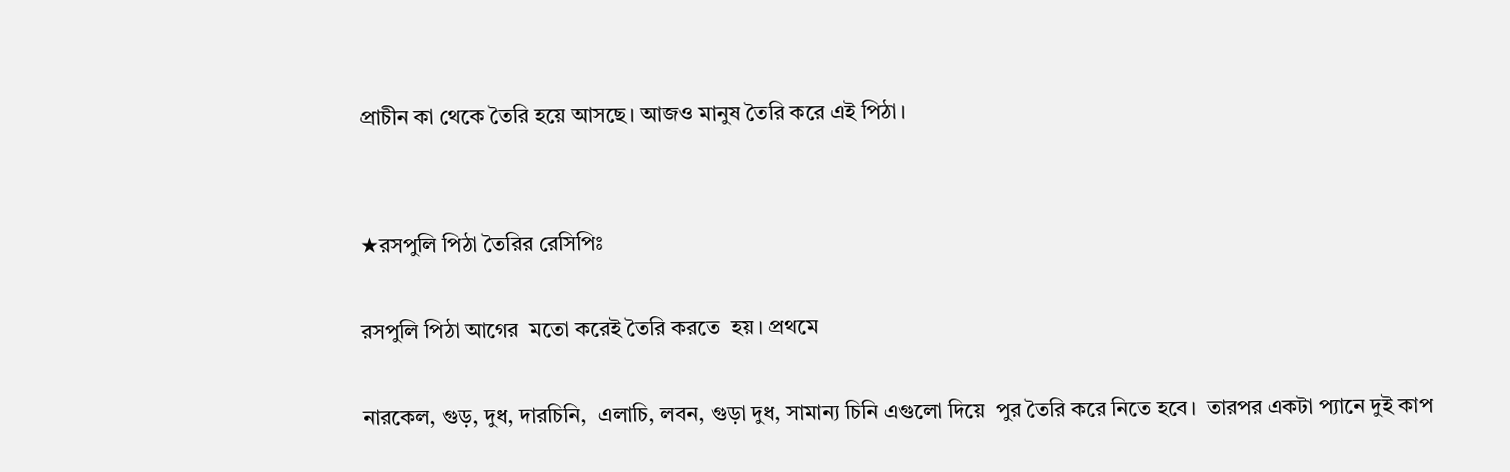প্রাচীন কা থেকে তৈরি হয়ে আসছে। আজও মানুষ তৈরি করে এই পিঠা।


★রসপুলি পিঠা তৈরির রেসিপিঃ

রসপুলি পিঠা আগের  মতো করেই তৈরি করতে  হয়। প্রথমে

নারকেল, গুড়, দুধ, দারচিনি,  এলাচি, লবন, গুড়া দুধ, সামান্য চিনি এগুলো দিয়ে  পুর তৈরি করে নিতে হবে।  তারপর একটা প্যানে দুই কাপ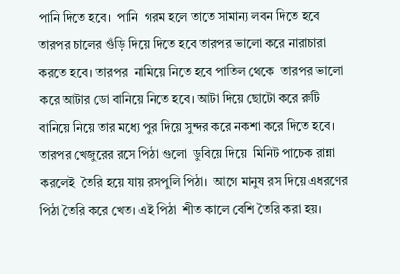পানি দিতে হবে।  পানি  গরম হলে তাতে সামান্য লবন দিতে হবে তারপর চালের গুঁড়ি দিয়ে দিতে হবে তারপর ভালো করে নারাচারা করতে হবে। তারপর  নামিয়ে নিতে হবে পাতিল থেকে  তারপর ভালো করে আটার ডো বানিয়ে নিতে হবে। আটা দিয়ে ছোটো করে রুটি বানিয়ে নিয়ে তার মধ্যে পুর দিয়ে সুন্দর করে নকশা করে দিতে হবে। তারপর খেজুরের রসে পিঠা গুলো  ডুবিয়ে দিয়ে  মিনিট পাচেক রান্না করলেই  তৈরি হয়ে যায় রসপুলি পিঠা।  আগে মানুষ রস দিয়ে এধরণের পিঠা তৈরি করে খেত। এই পিঠা  শীত কালে বেশি তৈরি করা হয়।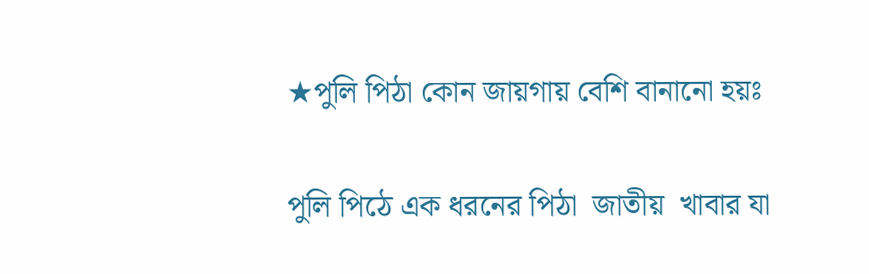★পুলি পিঠা কোন জায়গায় বেশি বানানো হয়ঃ

পুলি পিঠে এক ধরনের পিঠা  জাতীয়  খাবার যা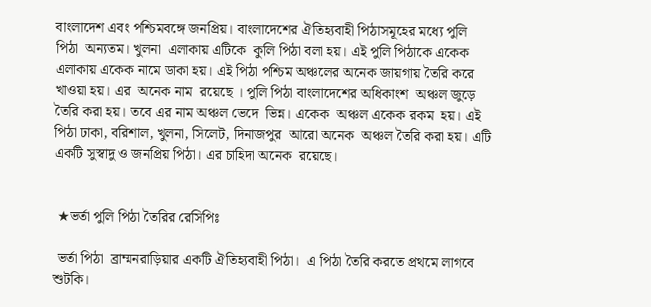বাংলাদেশ এবং পশ্চিমবঙ্গে জনপ্রিয়। বাংলাদেশের ঐতিহ্যবাহী পিঠাসমূহের মধ্যে পুলি পিঠা  অন্যতম। খুলনা  এলাকায় এটিকে  কুলি পিঠা বলা হয়। এই পুলি পিঠাকে একেক এলাকায় একেক নামে ডাকা হয়। এই পিঠা পশ্চিম অঞ্চলের অনেক জায়গায় তৈরি করে খাওয়া হয়। এর  অনেক নাম  রয়েছে । পুলি পিঠা বাংলাদেশের অধিকাংশ  অঞ্চল জুড়ে তৈরি করা হয়। তবে এর নাম অঞ্চল ভেদে  ভিন্ন। একেক  অঞ্চল একেক রকম  হয়। এই পিঠা ঢাকা, বরিশাল, খুলনা, সিলেট, দিনাজপুর  আরো অনেক  অঞ্চল তৈরি করা হয়। এটি একটি সুস্বাদু ও জনপ্রিয় পিঠা। এর চাহিদা অনেক  রয়েছে।


 ★ভর্তা পুলি পিঠা তৈরির রেসিপিঃ

 ভর্তা পিঠা  ব্রাম্মনরাড়িয়ার একটি ঐতিহ্যবাহী পিঠা।  এ পিঠা তৈরি করতে প্রথমে লাগবে শুটকি।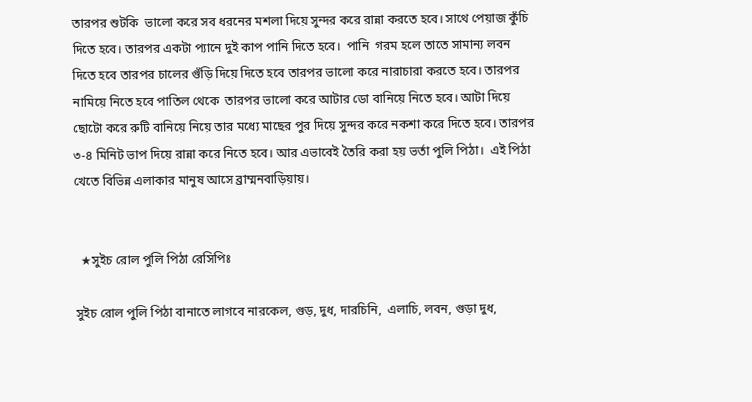তারপর শুটকি  ভালো করে সব ধরনের মশলা দিয়ে সুন্দর করে রান্না করতে হবে। সাথে পেয়াজ কুঁচি দিতে হবে। তারপর একটা প্যানে দুই কাপ পানি দিতে হবে।  পানি  গরম হলে তাতে সামান্য লবন দিতে হবে তারপর চালের গুঁড়ি দিয়ে দিতে হবে তারপর ভালো করে নারাচারা করতে হবে। তারপর  নামিয়ে নিতে হবে পাতিল থেকে  তারপর ভালো করে আটার ডো বানিয়ে নিতে হবে। আটা দিয়ে ছোটো করে রুটি বানিয়ে নিয়ে তার মধ্যে মাছের পুর দিয়ে সুন্দর করে নকশা করে দিতে হবে। তারপর ৩-৪ মিনিট ভাপ দিয়ে রান্না করে নিতে হবে। আর এভাবেই তৈরি করা হয় ভর্তা পুলি পিঠা।  এই পিঠা খেতে বিভিন্ন এলাকার মানুষ আসে ব্রাম্মনবাড়িয়ায়।


  ★সুইচ রোল পুলি পিঠা রেসিপিঃ

সুইচ রোল পুলি পিঠা বানাতে লাগবে নারকেল, গুড়, দুধ, দারচিনি,  এলাচি, লবন, গুড়া দুধ,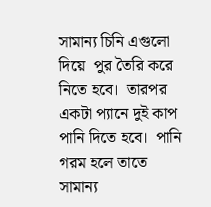সামান্য চিনি এগুলো দিয়ে  পুর তৈরি করে নিতে হবে।  তারপর একটা প্যানে দুই কাপ পানি দিতে হবে।  পানি  গরম হলে তাতে সামান্য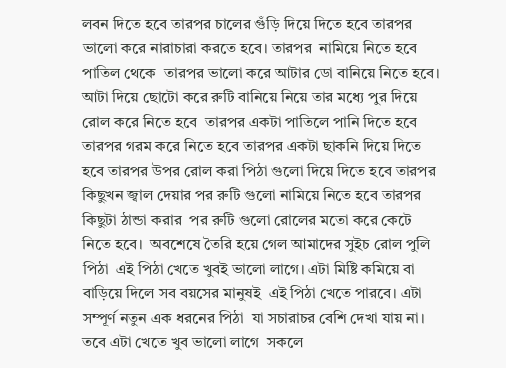লবন দিতে হবে তারপর চালের গুঁড়ি দিয়ে দিতে হবে তারপর ভালো করে নারাচারা করতে হবে। তারপর  নামিয়ে নিতে হবে পাতিল থেকে  তারপর ভালো করে আটার ডো বানিয়ে নিতে হবে। আটা দিয়ে ছোটো করে রুটি বানিয়ে নিয়ে তার মধ্যে পুর দিয়ে রোল করে নিতে হবে  তারপর একটা পাতিলে পানি দিতে হবে তারপর গরম করে নিতে হবে তারপর একটা ছাকনি দিয়ে দিতে হবে তারপর উপর রোল করা পিঠা গুলো দিয়ে দিতে হবে তারপর কিছুখন জ্বাল দেয়ার পর রুটি গুলো নামিয়ে নিতে হবে তারপর কিছুটা ঠান্ডা করার  পর রুটি গুলো রোলের মতো করে কেটে নিতে হবে।  অবশেষে তৈরি হয়ে গেল আমাদের সুইচ রোল পুলি পিঠা  এই পিঠা খেতে খুবই ভালো লাগে। এটা মিষ্টি কমিয়ে বা বাড়িয়ে দিলে সব বয়সের মানুষই  এই পিঠা খেতে পারবে। এটা সম্পূর্ণ নতুন এক ধরনের পিঠা  যা সচারাচর বেশি দেখা যায় না। তবে এটা খেতে খুব ভালো লাগে  সকলে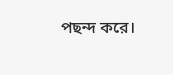পছন্দ করে।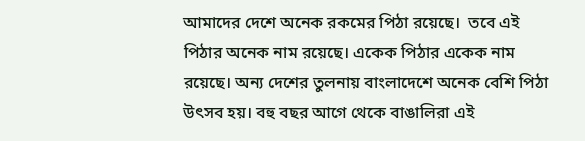আমাদের দেশে অনেক রকমের পিঠা রয়েছে।  তবে এই পিঠার অনেক নাম রয়েছে। একেক পিঠার একেক নাম রয়েছে। অন্য দেশের তুলনায় বাংলাদেশে অনেক বেশি পিঠা উৎসব হয়। বহু বছর আগে থেকে বাঙালিরা এই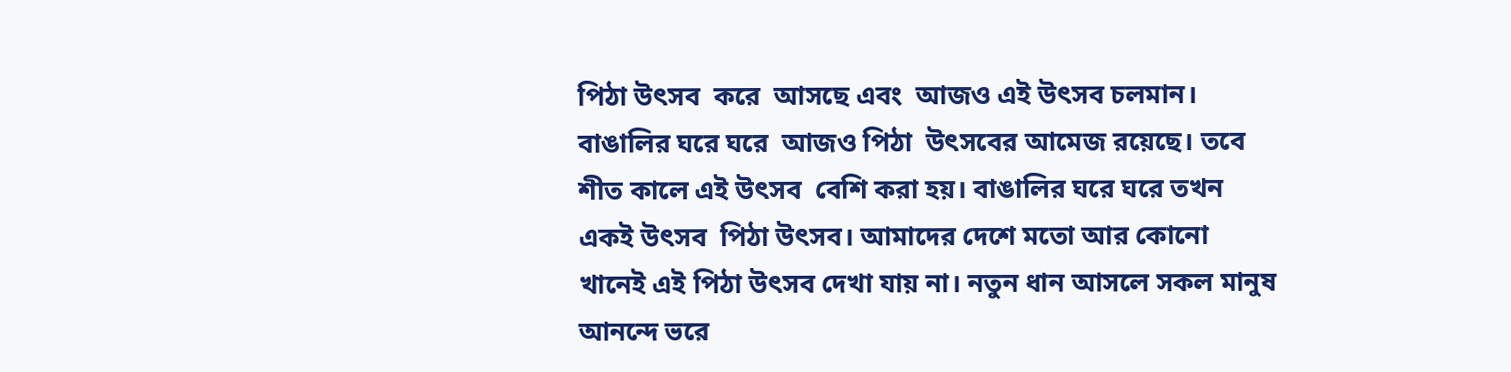পিঠা উৎসব  করে  আসছে এবং  আজও এই উৎসব চলমান। বাঙালির ঘরে ঘরে  আজও পিঠা  উৎসবের আমেজ রয়েছে। তবে শীত কালে এই উৎসব  বেশি করা হয়। বাঙালির ঘরে ঘরে তখন একই উৎসব  পিঠা উৎসব। আমাদের দেশে মতো আর কোনো খানেই এই পিঠা উৎসব দেখা যায় না। নতুন ধান আসলে সকল মানুষ আনন্দে ভরে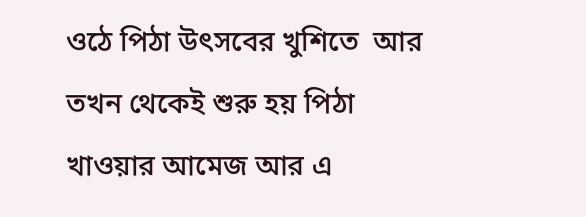ওঠে পিঠা উৎসবের খুশিতে  আর তখন থেকেই শুরু হয় পিঠা খাওয়ার আমেজ আর এ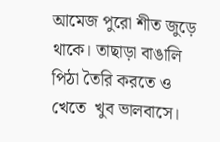আমেজ পুরো শীত জুড়ে থাকে। তাছাড়া বাঙালি পিঠা তৈরি করতে ও খেতে  খুব ভালবাসে।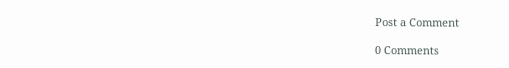Post a Comment

0 Comments